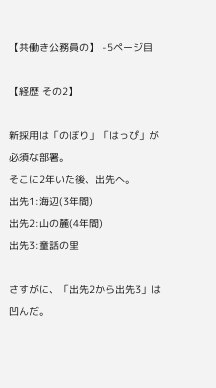【共働き公務員の】 -5ページ目

【経歴 その2】

新採用は「のぼり」「はっぴ」が必須な部署。
そこに2年いた後、出先へ。
出先1:海辺(3年間)
出先2:山の麓(4年間)
出先3:童話の里

さすがに、「出先2から出先3」は凹んだ。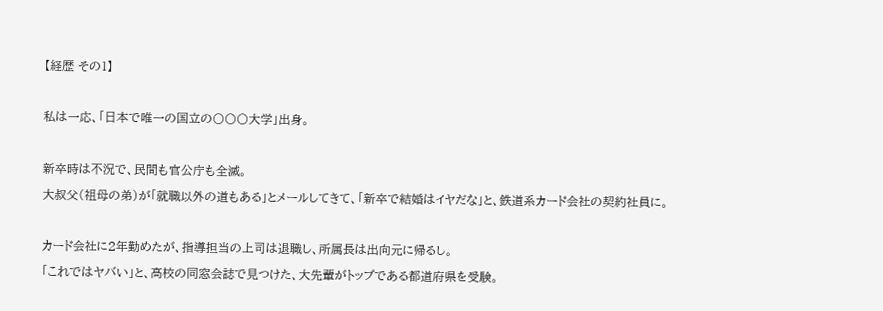【経歴 その1】

私は一応、「日本で唯一の国立の〇〇〇大学」出身。

新卒時は不況で、民間も官公庁も全滅。
大叔父(祖母の弟)が「就職以外の道もある」とメールしてきて、「新卒で結婚はイヤだな」と、鉄道系カード会社の契約社員に。

カード会社に2年勤めたが、指導担当の上司は退職し、所属長は出向元に帰るし。
「これではヤバい」と、高校の同窓会誌で見つけた、大先輩がトップである都道府県を受験。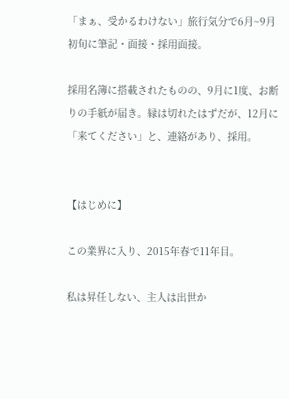「まぁ、受かるわけない」旅行気分で6月~9月初旬に筆記・面接・採用面接。

採用名簿に搭載されたものの、9月に1度、お断りの手紙が届き。縁は切れたはずだが、12月に「来てください」と、連絡があり、採用。


【はじめに】

この業界に入り、2015年春で11年目。

私は昇任しない、主人は出世か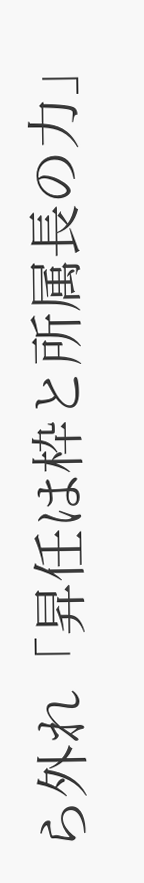ら外れ「昇任は枠と所属長の力」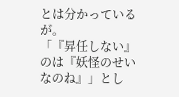とは分かっているが。
「『昇任しない』のは『妖怪のせいなのね』」とし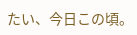たい、今日この頃。